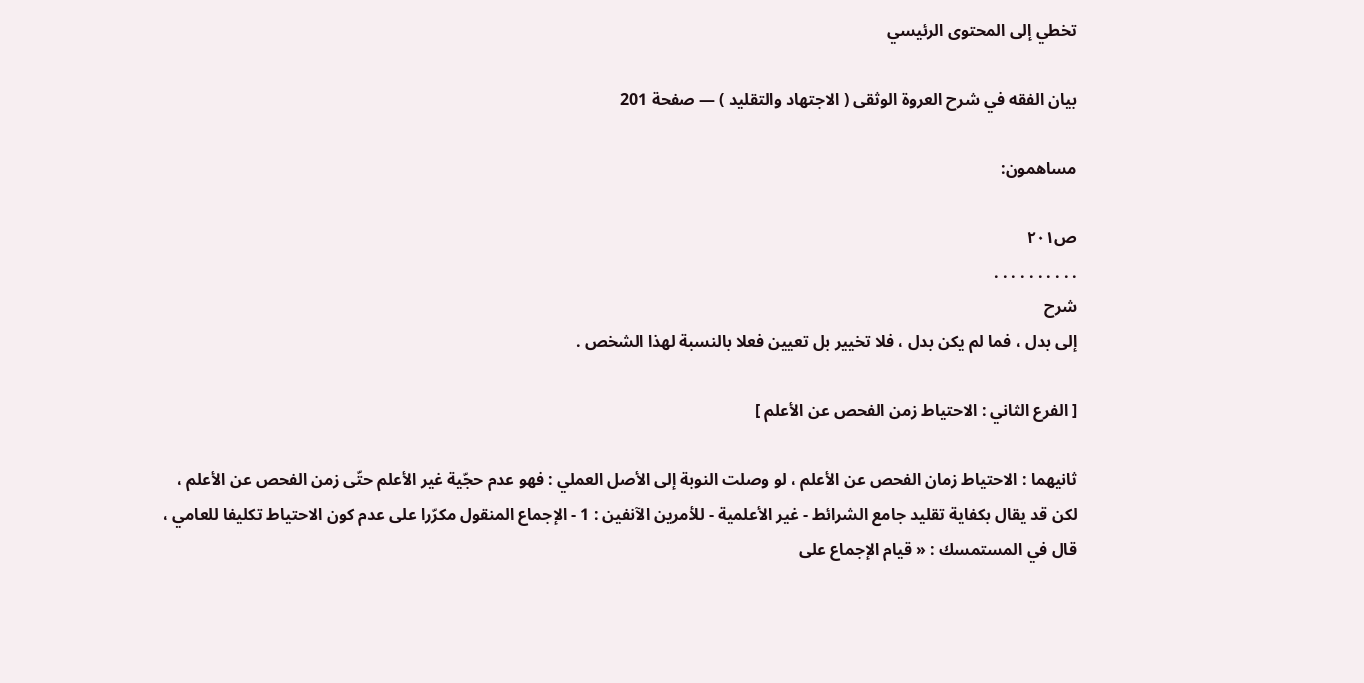تخطي إلى المحتوى الرئيسي

بيان الفقه في شرح العروة الوثقى ( الاجتهاد والتقليد ) — صفحة 201

مساهمون:

ص٢٠١
. . . . . . . . . .
شرح
إلى بدل ، فما لم يكن بدل ، فلا تخيير بل تعيين فعلا بالنسبة لهذا الشخص .

[ الفرع الثاني : الاحتياط زمن الفحص عن الأعلم ]

ثانيهما : الاحتياط زمان الفحص عن الأعلم ، لو وصلت النوبة إلى الأصل العملي : فهو عدم حجّية غير الأعلم حتّى زمن الفحص عن الأعلم ، لكن قد يقال بكفاية تقليد جامع الشرائط - غير الأعلمية - للأمرين الآنفين : 1 - الإجماع المنقول مكرّرا على عدم كون الاحتياط تكليفا للعامي ، قال في المستمسك : « قيام الإجماع على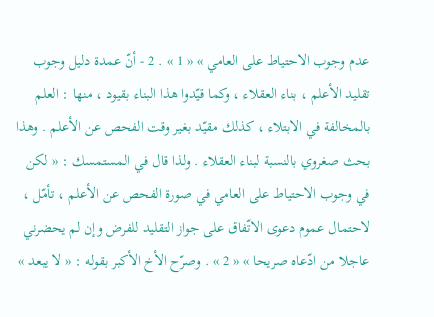عدم وجوب الاحتياط على العامي » « 1 » . 2 - أنّ عمدة دليل وجوب تقليد الأعلم ، بناء العقلاء ، وكما قيّدوا هذا البناء بقيود ، منها : العلم بالمخالفة في الابتلاء ، كذلك مقيّد بغير وقت الفحص عن الأعلم . وهذا بحث صغروي بالنسبة لبناء العقلاء . ولذا قال في المستمسك : « لكن في وجوب الاحتياط على العامي في صورة الفحص عن الأعلم ، تأمّل ، لاحتمال عموم دعوى الاتّفاق على جواز التقليد للفرض وإن لم يحضرني عاجلا من ادّعاه صريحا » « 2 » . وصرّح الأخ الأكبر بقوله : « لا يبعد »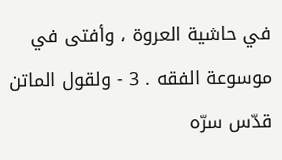في حاشية العروة ، وأفتى في موسوعة الفقه . 3 - ولقول الماتن قدّس سرّه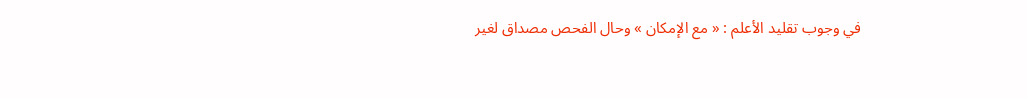في وجوب تقليد الأعلم : « مع الإمكان » وحال الفحص مصداق لغير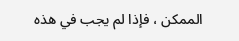الممكن ، فإذا لم يجب في هذه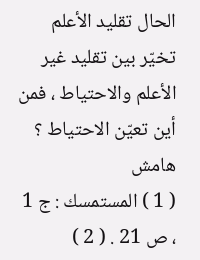الحال تقليد الأعلم تخيّر بين تقليد غير الأعلم والاحتياط ، فمن أين تعيّن الاحتياط ؟
هامش
( 1 ) المستمسك : ج 1 ، ص 21 . ( 2 )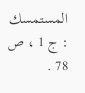المستمسك : ج 1 ، ص 78 .